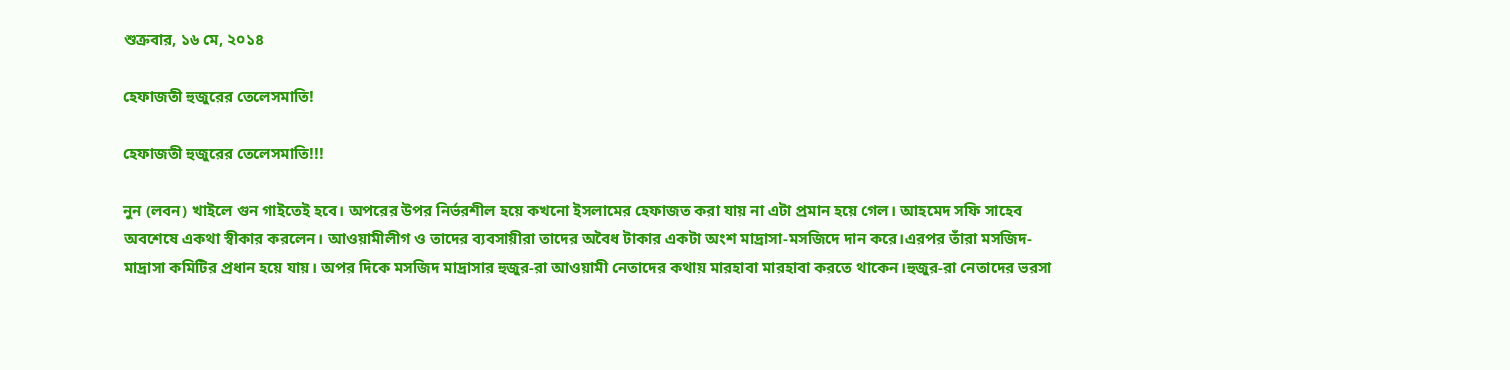শুক্রবার, ১৬ মে, ২০১৪

হেফাজতী হুজুরের তেলেসমাতি!

হেফাজতী হুজুরের তেলেসমাতি!!!

নুন (লবন) খাইলে গুন গাইতেই হবে। অপরের উপর নির্ভরশীল হয়ে কখনো ইসলামের হেফাজত করা যায় না এটা প্রমান হয়ে গেল। আহমেদ সফি সাহেব অবশেষে একথা স্বীকার করলেন। আওয়ামীলীগ ও তাদের ব্যবসায়ীরা তাদের অবৈধ টাকার একটা অংশ মাদ্রাসা-মসজিদে দান করে।এরপর তাঁরা মসজিদ-মাদ্রাসা কমিটির প্রধান হয়ে যায়। অপর দিকে মসজিদ মাদ্রাসার হুজুর-রা আওয়ামী নেতাদের কথায় মারহাবা মারহাবা করতে থাকেন।হুজুর-রা নেতাদের ভরসা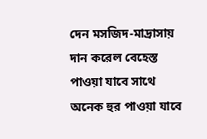দেন মসজিদ-মাদ্রাসায় দান করেল বেহেস্ত পাওয়া যাবে সাথে অনেক হুর পাওয়া যাবে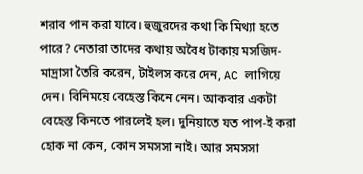শরাব পান করা যাবে। হুজুরদের কথা কি মিথ্যা হতে পারে? নেতারা তাদের কথায় অবৈধ টাকায় মসজিদ-মাদ্রাসা তৈরি করেন, টাইলস করে দেন, AC লাগিয়ে দেন। বিনিময়ে বেহেস্ত কিনে নেন। আকবার একটা বেহেস্ত কিনতে পারলেই হল। দুনিয়াতে যত পাপ-ই করা হোক না কেন, কোন সমসসা নাই। আর সমসসা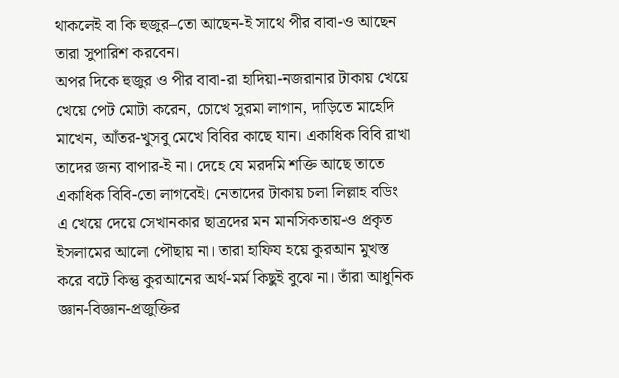থাকলেই বা কি হুজুর–তো আছেন-ই সাথে পীর বাবা-ও আছেন তারা সুপারিশ করবেন।
অপর দিকে হুজুর ও পীর বাবা-রা হাদিয়া-নজরানার টাকায় খেয়ে খেয়ে পেট মোটা করেন, চোখে সুরমা লাগান, দাড়িতে মাহেদি মাখেন, আঁতর-খুসবু মেখে বিবির কাছে যান। একাধিক বিবি রাখা তাদের জন্য বাপার-ই না। দেহে যে মরদমি শক্তি আছে তাতে একাধিক বিবি-তো লাগবেই। নেতাদের টাকায় চলা লিল্লাহ বডিং এ খেয়ে দেয়ে সেখানকার ছাত্রদের মন মানসিকতায়-ও প্রকৃত ইসলামের আলো পৌছায় না। তারা হাফিয হয়ে কুরআন মুখস্ত করে বটে কিন্তু কুরআনের অর্থ-মর্ম কিছুই বুঝে না। তাঁরা আধুনিক জ্ঞান-বিজ্ঞান-প্রজুক্তির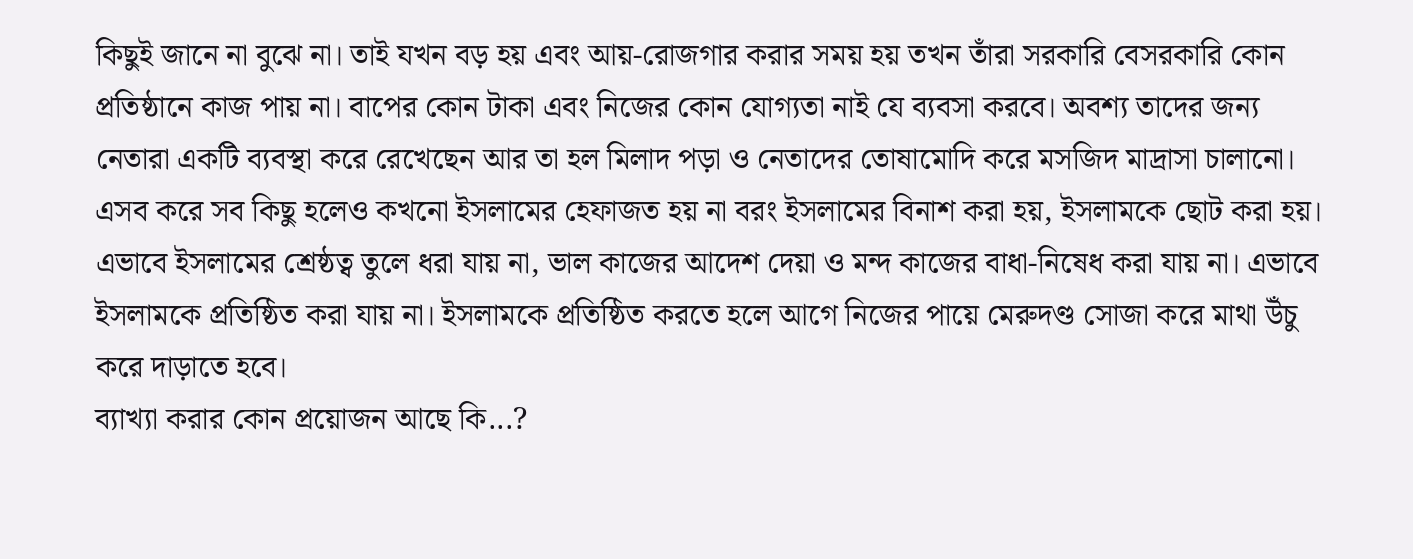কিছুই জানে না বুঝে না। তাই যখন বড় হয় এবং আয়-রোজগার করার সময় হয় তখন তাঁরা সরকারি বেসরকারি কোন প্রতিষ্ঠানে কাজ পায় না। বাপের কোন টাকা এবং নিজের কোন যোগ্যতা নাই যে ব্যবসা করবে। অবশ্য তাদের জন্য নেতারা একটি ব্যবস্থা করে রেখেছেন আর তা হল মিলাদ পড়া ও নেতাদের তোষামোদি করে মসজিদ মাদ্রাসা চালানো।
এসব করে সব কিছু হলেও কখনো ইসলামের হেফাজত হয় না বরং ইসলামের বিনাশ করা হয়, ইসলামকে ছোট করা হয়। এভাবে ইসলামের শ্রেষ্ঠত্ব তুলে ধরা যায় না, ভাল কাজের আদেশ দেয়া ও মন্দ কাজের বাধা-নিষেধ করা যায় না। এভাবে ইসলামকে প্রতিষ্ঠিত করা যায় না। ইসলামকে প্রতিষ্ঠিত করতে হলে আগে নিজের পায়ে মেরুদণ্ড সোজা করে মাথা উঁচু করে দাড়াতে হবে।
ব্যাখ্যা করার কোন প্রয়োজন আছে কি...?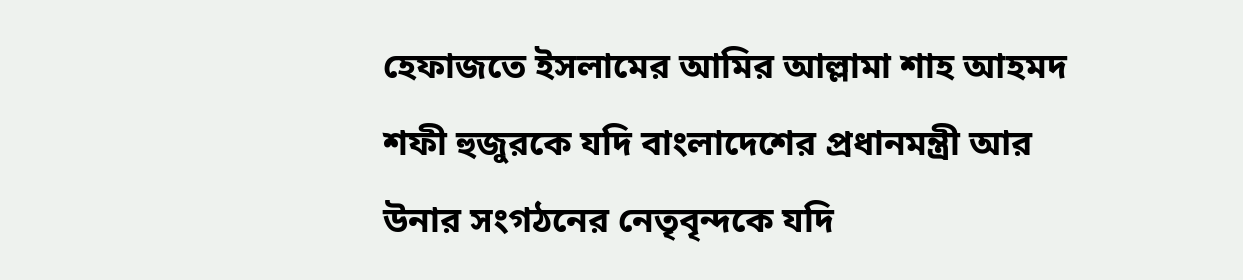হেফাজতে ইসলামের আমির আল্লামা শাহ আহমদ শফী হুজুরকে যদি বাংলাদেশের প্রধানমন্ত্রী আর উনার সংগঠনের নেতৃবৃন্দকে যদি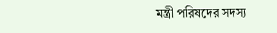মন্ত্রী পরিষদের সদস্য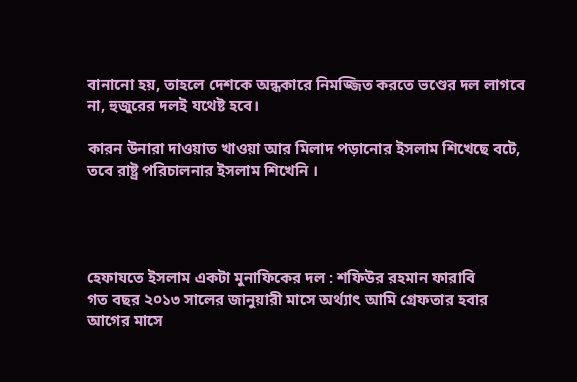বানানো হয়, তাহলে দেশকে অন্ধকারে নিমজ্জিত করতে ভণ্ডের দল লাগবে না, হুজুরের দলই যথেষ্ট হবে।

কারন উনারা দাওয়াত খাওয়া আর মিলাদ পড়ানোর ইসলাম শিখেছে বটে,
তবে রাষ্ট্র পরিচালনার ইসলাম শিখেনি ।




হেফাযতে ইসলাম একটা মুনাফিকের দল : শফিউর রহমান ফারাবি
গত বছর ২০১৩ সালের জানুয়ারী মাসে অর্থ্যাৎ আমি গ্রেফতার হবার আগের মাসে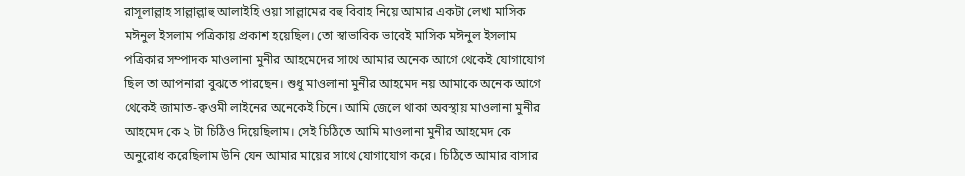রাসূলাল্লাহ সাল্লাল্লাহু আলাইহি ওয়া সাল্লামের বহু বিবাহ নিয়ে আমার একটা লেখা মাসিক মঈনুল ইসলাম পত্রিকায় প্রকাশ হয়েছিল। তো স্বাভাবিক ভাবেই মাসিক মঈনুল ইসলাম পত্রিকার সম্পাদক মাওলানা মুনীর আহমেদের সাথে আমার অনেক আগে থেকেই যোগাযোগ ছিল তা আপনারা বুঝতে পারছেন। শুধু মাওলানা মুনীর আহমেদ নয় আমাকে অনেক আগে থেকেই জামাত-ক্বওমী লাইনের অনেকেই চিনে। আমি জেলে থাকা অবস্থায় মাওলানা মুনীর আহমেদ কে ২ টা চিঠিও দিয়েছিলাম। সেই চিঠিতে আমি মাওলানা মুনীর আহমেদ কে অনুরোধ করেছিলাম উনি যেন আমার মায়ের সাথে যোগাযোগ করে। চিঠিতে আমার বাসার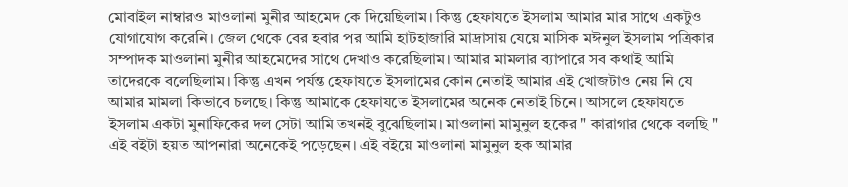মোবাইল নাম্বারও মাওলানা মুনীর আহমেদ কে দিয়েছিলাম। কিন্তু হেফাযতে ইসলাম আমার মার সাথে একটুও যোগাযোগ করেনি। জেল থেকে বের হবার পর আমি হাটহাজারি মাদ্রাসায় যেয়ে মাসিক মঈনুল ইসলাম পত্রিকার সম্পাদক মাওলানা মুনীর আহমেদের সাথে দেখাও করেছিলাম। আমার মামলার ব্যাপারে সব কথাই আমি তাদেরকে বলেছিলাম। কিন্তু এখন পর্যন্ত হেফাযতে ইসলামের কোন নেতাই আমার এই খোজটাও নেয় নি যে আমার মামলা কিভাবে চলছে। কিন্তু আমাকে হেফাযতে ইসলামের অনেক নেতাই চিনে। আসলে হেফাযতে ইসলাম একটা মুনাফিকের দল সেটা আমি তখনই বুঝেছিলাম। মাওলানা মামুনুল হকের " কারাগার থেকে বলছি " এই বইটা হয়ত আপনারা অনেকেই পড়েছেন। এই বইয়ে মাওলানা মামুনুল হক আমার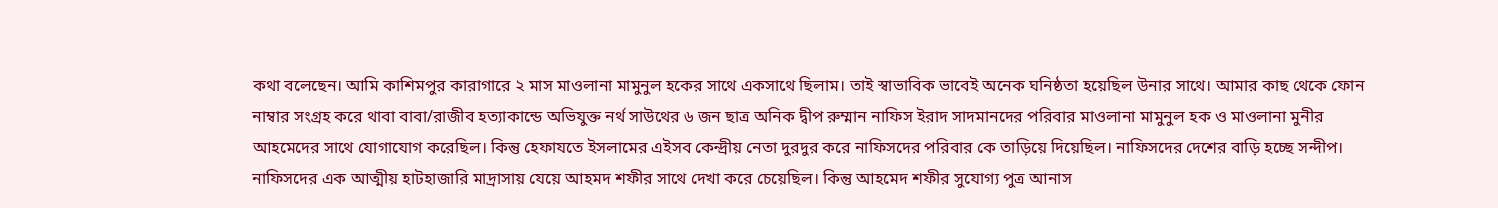কথা বলেছেন। আমি কাশিমপুর কারাগারে ২ মাস মাওলানা মামুনুল হকের সাথে একসাথে ছিলাম। তাই স্বাভাবিক ভাবেই অনেক ঘনিষ্ঠতা হয়েছিল উনার সাথে। আমার কাছ থেকে ফোন নাম্বার সংগ্রহ করে থাবা বাবা/রাজীব হত্যাকান্ডে অভিযুক্ত নর্থ সাউথের ৬ জন ছাত্র অনিক দ্বীপ রুম্মান নাফিস ইরাদ সাদমানদের পরিবার মাওলানা মামুনুল হক ও মাওলানা মুনীর আহমেদের সাথে যোগাযোগ করেছিল। কিন্তু হেফাযতে ইসলামের এইসব কেন্দ্রীয় নেতা দুরদুর করে নাফিসদের পরিবার কে তাড়িয়ে দিয়েছিল। নাফিসদের দেশের বাড়ি হচ্ছে সন্দীপ। নাফিসদের এক আত্মীয় হাটহাজারি মাদ্রাসায় যেয়ে আহমদ শফীর সাথে দেখা করে চেয়েছিল। কিন্তু আহমেদ শফীর সুযোগ্য পুত্র আনাস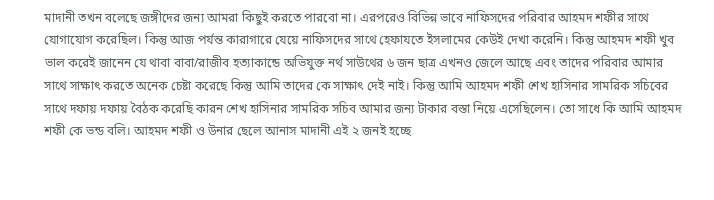মাদানী তখন বলেছে জঙ্গীদের জন্য আমরা কিছুই করতে পারবো না। এরপরেও বিভিন্ন ভাবে নাফিসদের পরিবার আহমদ শফীর সাথে যোগাযোগ করেছিল। কিন্তু আজ পর্যন্ত কারাগারে যেয়ে নাফিসদের সাথে হেফাযতে ইসলামের কেউই দেখা করেনি। কিন্তু আহমদ শফী খুব ভাল করেই জানেন যে থাবা বাবা/রাজীব হত্যাকান্ডে অভিযুক্ত নর্থ সাউথের ৬ জন ছাত্র এখনও জেলে আছে এবং তাদের পরিবার আমার সাথে সাক্ষাৎ করতে অনেক চেষ্টা করেছে কিন্তু আমি তাদের কে সাক্ষাৎ দেই নাই। কিন্তু আমি আহমদ শফী শেখ হাসিনার সামরিক সচিবের সাথে দফায় দফায় বৈঠক করেছি কারন শেখ হাসিনার সামরিক সচিব আমার জন্য টাকার বস্তা নিয়ে এসেছিলেন। তো সাধে কি আমি আহমদ শফী কে ভন্ড বলি। আহমদ শফী ও উনার ছেলে আনাস মাদানী এই ২ জনই হচ্ছে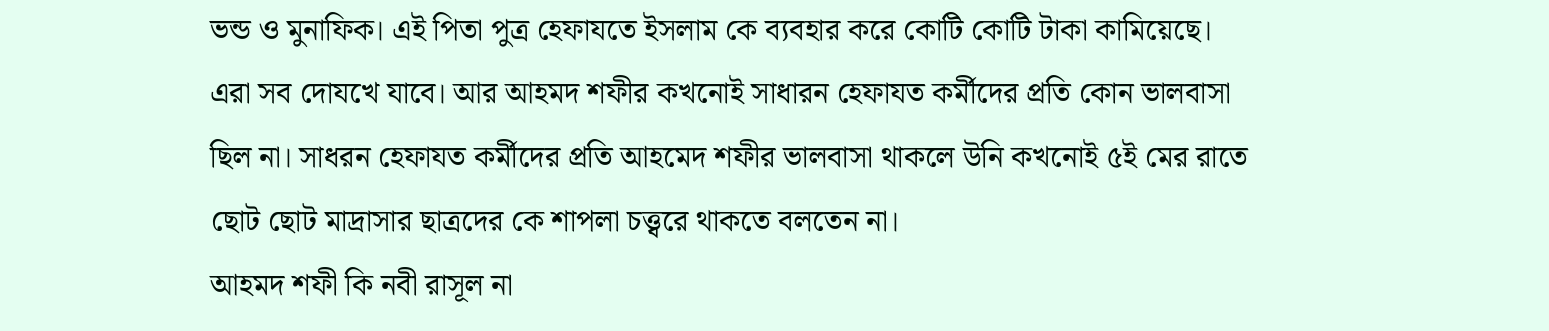ভন্ড ও মুনাফিক। এই পিতা পুত্র হেফাযতে ইসলাম কে ব্যবহার করে কোটি কোটি টাকা কামিয়েছে। এরা সব দোযখে যাবে। আর আহমদ শফীর কখনোই সাধারন হেফাযত কর্মীদের প্রতি কোন ভালবাসা ছিল না। সাধরন হেফাযত কর্মীদের প্রতি আহমেদ শফীর ভালবাসা থাকলে উনি কখনোই ৫ই মের রাতে ছোট ছোট মাদ্রাসার ছাত্রদের কে শাপলা চত্ত্বরে থাকতে বলতেন না।
আহমদ শফী কি নবী রাসূল না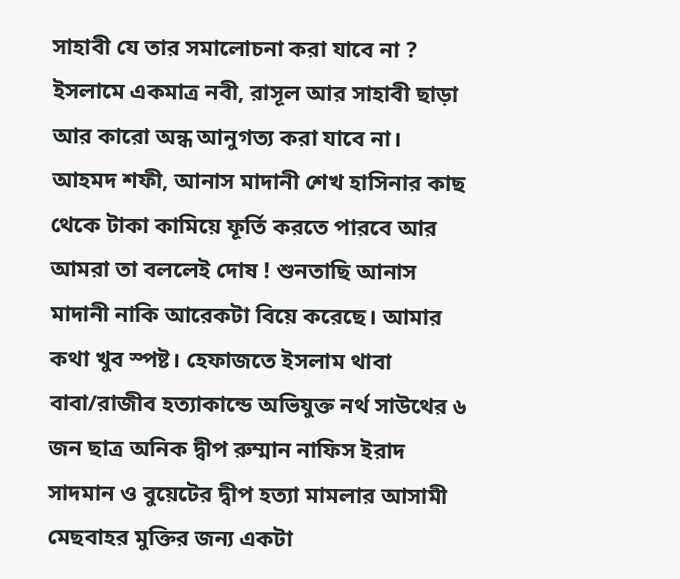সাহাবী যে তার সমালোচনা করা যাবে না ? ইসলামে একমাত্র নবী, রাসূল আর সাহাবী ছাড়া আর কারো অন্ধ আনুগত্য করা যাবে না। আহমদ শফী, আনাস মাদানী শেখ হাসিনার কাছ থেকে টাকা কামিয়ে ফূর্তি করতে পারবে আর আমরা তা বললেই দোষ ! শুনতাছি আনাস মাদানী নাকি আরেকটা বিয়ে করেছে। আমার কথা খুব স্পষ্ট। হেফাজতে ইসলাম থাবা বাবা/রাজীব হত্যাকান্ডে অভিযুক্ত নর্থ সাউথের ৬ জন ছাত্র অনিক দ্বীপ রুম্মান নাফিস ইরাদ সাদমান ও বুয়েটের দ্বীপ হত্যা মামলার আসামী মেছবাহর মুক্তির জন্য একটা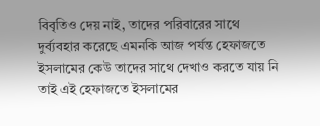বিবৃতিও দেয় নাই, তাদের পরিবারের সাথে দুর্ব্যবহার করেছে এমনকি আজ পর্যন্ত হেফাজতে ইসলামের কেউ তাদের সাথে দেখাও করতে যায় নি তাই এই হেফাজতে ইসলামের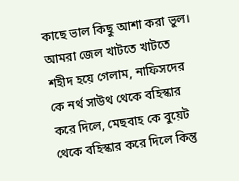কাছে ভাল কিছু আশা করা ভুল। আমরা জেল খাটতে খাটতে শহীদ হয়ে গেলাম, নাফিসদের কে নর্থ সাউথ থেকে বহিস্কার করে দিলে, মেছবাহ কে বুয়েট থেকে বহিস্কার করে দিলে কিন্তু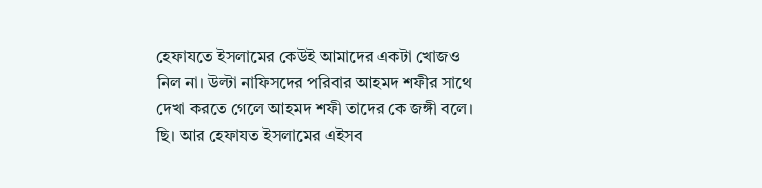হেফাযতে ইসলামের কেউই আমাদের একটা খোজও নিল না। উল্টা নাফিসদের পরিবার আহমদ শফীর সাথে দেখা করতে গেলে আহমদ শফী তাদের কে জঙ্গী বলে। ছি। আর হেফাযত ইসলামের এইসব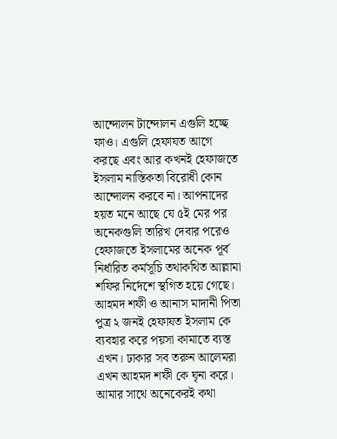আন্দোলন টান্দোলন এগুলি হচ্ছে ফাও। এগুলি হেফাযত আগে করছে এবং আর কখনই হেফাজতে ইসলাম নাস্তিকতা বিরোধী কোন আন্দোলন করবে না। আপনাদের হয়ত মনে আছে যে ৫ই মের পর অনেকগুলি তারিখ দেবার পরেও হেফাজতে ইসলামের অনেক পূর্ব নির্ধারিত কর্মসূচি তথাকথিত আল্লামা শফির নির্দেশে স্থগিত হয়ে গেছে। আহমদ শফী ও আনাস মাদানী পিতা পুত্র ২ জনই হেফাযত ইসলাম কে ব্যবহার করে পয়সা কামাতে ব্যস্ত এখন। ঢাকার সব তরুন আলেমরা এখন আহমদ শফী কে ঘৃনা করে। আমার সাথে অনেকেরই কথা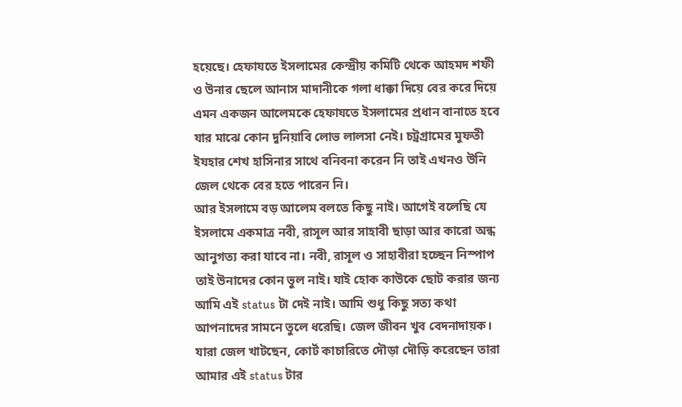হয়েছে। হেফাযতে ইসলামের কেন্দ্রীয় কমিটি থেকে আহমদ শফী ও উনার ছেলে আনাস মাদানীকে গলা ধাক্কা দিয়ে বের করে দিয়ে এমন একজন আলেমকে হেফাযতে ইসলামের প্রধান বানাতে হবে যার মাঝে কোন দুনিয়াবি লোভ লালসা নেই। চট্রগ্রামের মুফতী ইযহার শেখ হাসিনার সাথে বনিবনা করেন নি তাই এখনও উনি জেল থেকে বের হতে পারেন নি।
আর ইসলামে বড় আলেম বলতে কিছু নাই। আগেই বলেছি যে ইসলামে একমাত্র নবী, রাসূল আর সাহাবী ছাড়া আর কারো অন্ধ আনুগত্য করা যাবে না। নবী, রাসূল ও সাহাবীরা হচ্ছেন নিস্পাপ তাই উনাদের কোন ভুল নাই। যাই হোক কাউকে ছোট করার জন্য আমি এই status টা দেই নাই। আমি শুধু কিছু সত্য কথা আপনাদের সামনে তুলে ধরেছি। জেল জীবন খুব বেদনাদায়ক। যারা জেল খাটছেন, কোর্ট কাচারিতে দৌড়া দৌড়ি করেছেন তারা আমার এই status টার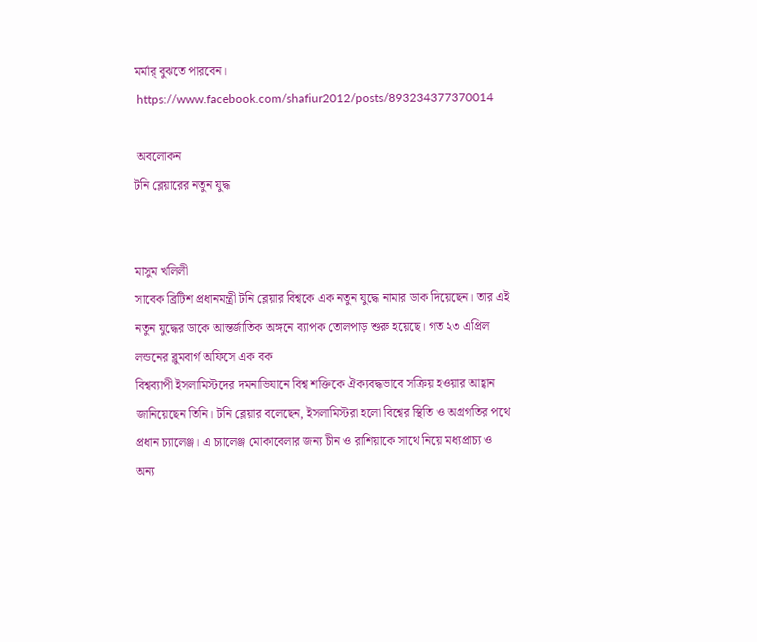মর্মার্ বুঝতে পারবেন।
 https://www.facebook.com/shafiur2012/posts/893234377370014

 অবলোকন
টনি ব্লেয়ারের নতুন যুদ্ধ


মাসুম খলিলী
সাবেক ব্রিটিশ প্রধানমন্ত্রী টনি ব্লেয়ার বিশ্বকে এক নতুন যুদ্ধে নামার ডাক দিয়েছেন। তার এই নতুন যুদ্ধের ডাকে আন্তর্জাতিক অঙ্গনে ব্যাপক তোলপাড় শুরু হয়েছে। গত ২৩ এপ্রিল লন্ডনের ব্লুমবার্গ অফিসে এক বক
বিশ্বব্যাপী ইসলামিস্টদের দমনাভিযানে বিশ্ব শক্তিকে ঐক্যবদ্ধভাবে সক্রিয় হওয়ার আহ্বান জানিয়েছেন তিনি। টনি ব্লেয়ার বলেছেন, ইসলামিস্টরা হলো বিশ্বের স্থিতি ও অগ্রগতির পথে প্রধান চ্যালেঞ্জ। এ চ্যালেঞ্জ মোকাবেলার জন্য চীন ও রাশিয়াকে সাথে নিয়ে মধ্যপ্রাচ্য ও অন্য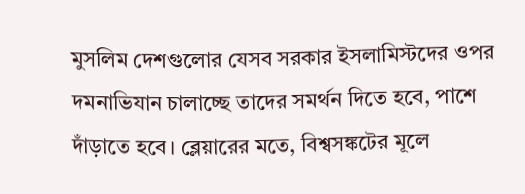মুসলিম দেশগুলোর যেসব সরকার ইসলামিস্টদের ওপর দমনাভিযান চালাচ্ছে তাদের সমর্থন দিতে হবে, পাশে দাঁড়াতে হবে। ব্লেয়ারের মতে, বিশ্বসঙ্কটের মূলে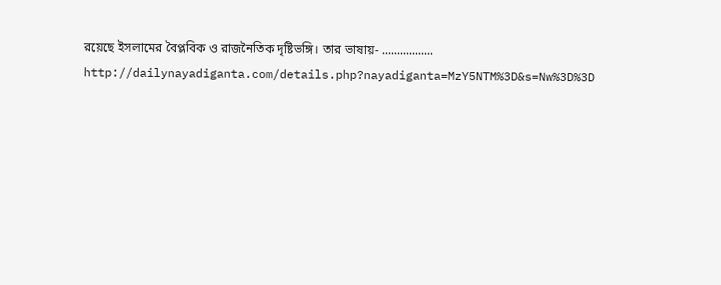রয়েছে ইসলামের বৈপ্লবিক ও রাজনৈতিক দৃষ্টিভঙ্গি। তার ভাষায়- .................
http://dailynayadiganta.com/details.php?nayadiganta=MzY5NTM%3D&s=Nw%3D%3D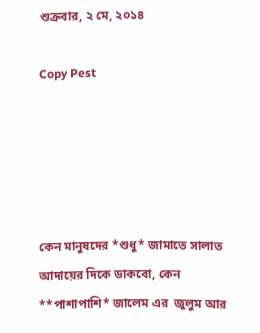শুক্রবার, ২ মে, ২০১৪

Copy Pest





কেন মানুষদের *শুধু* জামাতে সালাত আদায়ের দিকে ডাকবো, কেন **পাশাপাশি* জালেম এর  জুলুম আর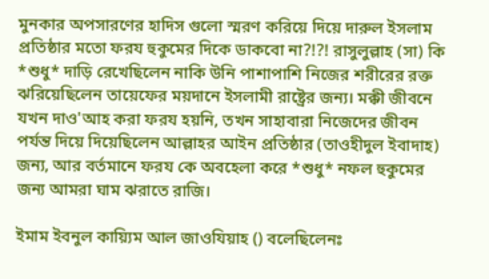মুনকার অপসারণের হাদিস গুলো স্মরণ করিয়ে দিয়ে দারুল ইসলাম প্রতিষ্ঠার মতো ফরয হুকুমের দিকে ডাকবো না?!?! রাসুলুল্লাহ (সা) কি *শুধু* দাড়ি রেখেছিলেন নাকি উনি পাশাপাশি নিজের শরীরের রক্ত ঝরিয়েছিলেন তায়েফের ময়দানে ইসলামী রাষ্ট্রের জন্য। মক্কী জীবনে যখন দাও'আহ করা ফরয হয়নি, তখন সাহাবারা নিজেদের জীবন পর্যন্ত দিয়ে দিয়েছিলেন আল্লাহর আইন প্রতিষ্ঠার (তাওহীদুল ইবাদাহ) জন্য, আর বর্তমানে ফরয কে অবহেলা করে *শুধু* নফল হুকুমের জন্য আমরা ঘাম ঝরাতে রাজি।

ইমাম ইবনুল কায়্যিম আল জাওযিয়াহ () বলেছিলেনঃ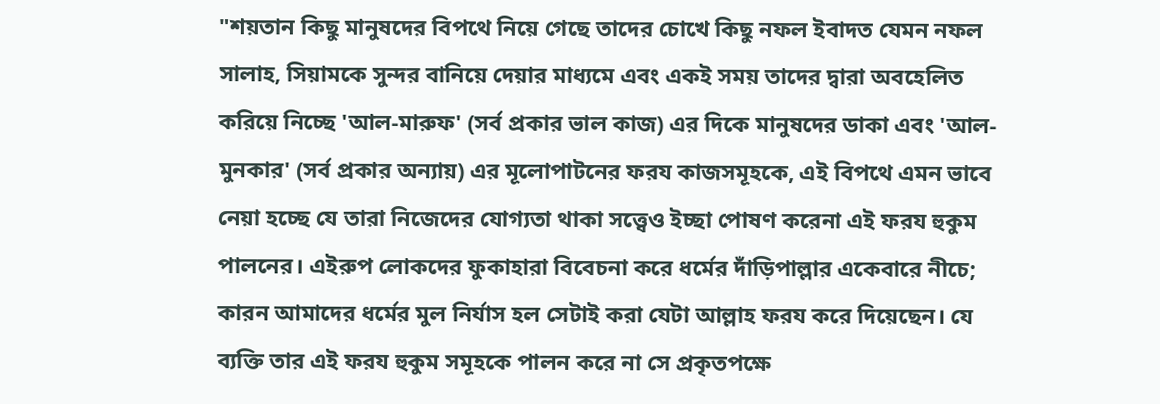"শয়তান কিছু মানুষদের বিপথে নিয়ে গেছে তাদের চোখে কিছু নফল ইবাদত যেমন নফল সালাহ, সিয়ামকে সুন্দর বানিয়ে দেয়ার মাধ্যমে এবং একই সময় তাদের দ্বারা অবহেলিত করিয়ে নিচ্ছে 'আল-মারুফ' (সর্ব প্রকার ভাল কাজ) এর দিকে মানুষদের ডাকা এবং 'আল-মুনকার' (সর্ব প্রকার অন্যায়) এর মূলোপাটনের ফরয কাজসমূহকে, এই বিপথে এমন ভাবে নেয়া হচ্ছে যে তারা নিজেদের যোগ্যতা থাকা সত্ত্বেও ইচ্ছা পোষণ করেনা এই ফরয হুকুম পালনের। এইরুপ লোকদের ফুকাহারা বিবেচনা করে ধর্মের দাঁড়িপাল্লার একেবারে নীচে; কারন আমাদের ধর্মের মুল নির্যাস হল সেটাই করা যেটা আল্লাহ ফরয করে দিয়েছেন। যে ব্যক্তি তার এই ফরয হুকুম সমূহকে পালন করে না সে প্রকৃতপক্ষে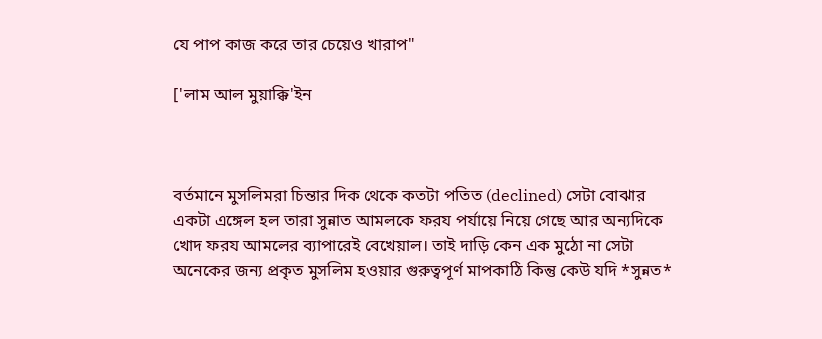যে পাপ কাজ করে তার চেয়েও খারাপ"

['লাম আল মুয়াক্কি'ইন



বর্তমানে মুসলিমরা চিন্তার দিক থেকে কতটা পতিত (declined) সেটা বোঝার একটা এঙ্গেল হল তারা সুন্নাত আমলকে ফরয পর্যায়ে নিয়ে গেছে আর অন্যদিকে খোদ ফরয আমলের ব্যাপারেই বেখেয়াল। তাই দাড়ি কেন এক মুঠো না সেটা অনেকের জন্য প্রকৃত মুসলিম হওয়ার গুরুত্বপূর্ণ মাপকাঠি কিন্তু কেউ যদি *সুন্নত*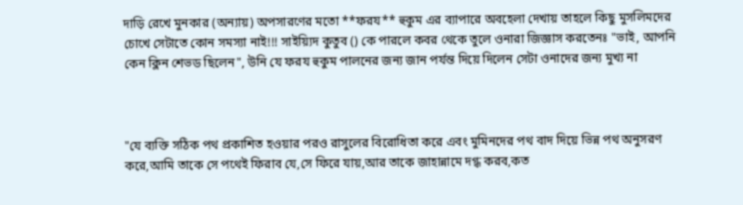দাড়ি রেখে মুনকার (অন্যায়) অপসারণের মতো **ফরয** হুকুম এর ব্যাপারে অবহেলা দেখায় তাহলে কিছু মুসলিমদের চোখে সেটাতে কোন সমস্যা নাই!!! সাইয়্যিদ কুতুব () কে পারলে কবর থেকে তুলে ওনারা জিজ্ঞাস করতেনঃ "ভাই, আপনি কেন ক্লিন শেভড ছিলেন", উনি যে ফরয হুকুম পালনের জন্য জান পর্যন্ত দিয়ে দিলেন সেটা ওনাদের জন্য মুখ্য না



"যে ব্যক্তি সঠিক পথ প্রকাশিত হওয়ার পরও রাসুলের বিরোধিতা করে এবং মুমিনদের পথ বাদ দিয়ে ভিন্ন পথ অনুসরণ করে,আমি তাকে সে পথেই ফিরাব যে,সে ফিরে যায়,আর তাকে জাহান্নামে দগ্ধ করব,কত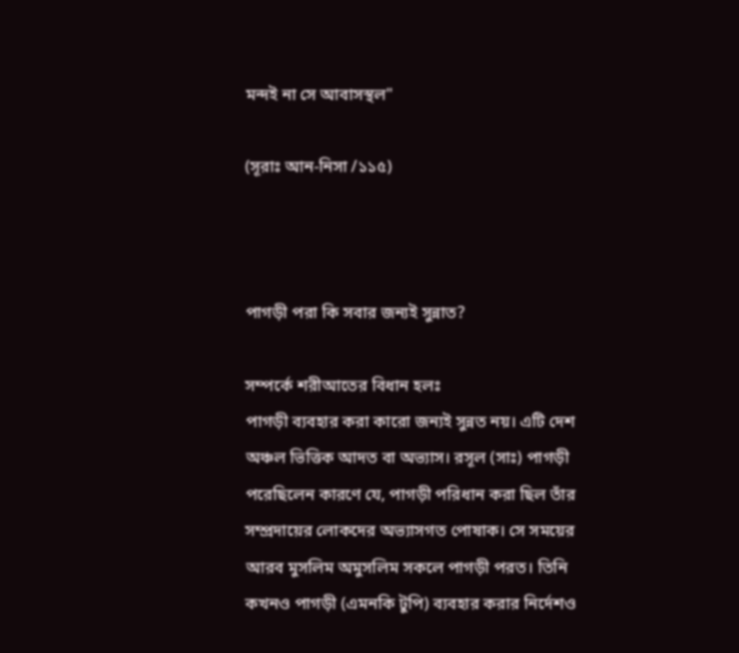মন্দই না সে আবাসস্থল"

(সূরাঃ আন-নিসা /১১৫)



পাগড়ী পরা কি সবার জন্যই সুন্নাত?

সম্পর্কে শরীআতের বিধান হলঃ
পাগড়ী ব্যবহার করা কারো জন্যই সুন্নত নয়। এটি দেশ অঞ্চল ভিত্তিক আদত বা অভ্যাস। রসূল (সাঃ) পাগড়ী পরেছিলেন কারণে যে, পাগড়ী পরিধান করা ছিল তাঁর সম্প্রদায়ের লোকদের অভ্যাসগত পোষাক। সে সময়ের আরব মুসলিম অমুসলিম সকলে পাগড়ী পরত। তিনি কখনও পাগড়ী (এমনকি টুপি) ব্যবহার করার নির্দেশও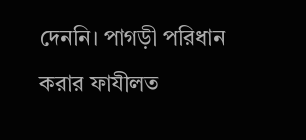দেননি। পাগড়ী পরিধান করার ফাযীলত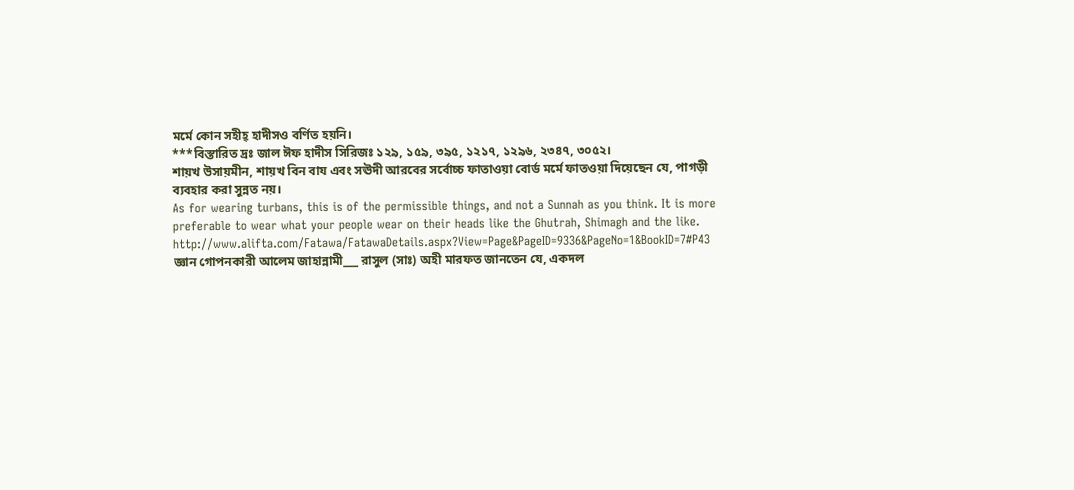মর্মে কোন সহীহ্ হাদীসও বর্ণিত হয়নি।
***বিস্তারিত দ্রঃ জাল ঈফ হাদীস সিরিজঃ ১২৯, ১৫৯, ৩৯৫, ১২১৭, ১২৯৬, ২৩৪৭, ৩০৫২।
শায়খ উসায়মীন, শায়খ বিন বায এবং সঊদী আরবের সর্বোচ্চ ফাতাওয়া বোর্ড মর্মে ফাতওয়া দিয়েছেন যে, পাগড়ী ব্যবহার করা সুন্নত নয়।
As for wearing turbans, this is of the permissible things, and not a Sunnah as you think. It is more preferable to wear what your people wear on their heads like the Ghutrah, Shimagh and the like.
http://www.alifta.com/Fatawa/FatawaDetails.aspx?View=Page&PageID=9336&PageNo=1&BookID=7#P43
জ্ঞান গোপনকারী আলেম জাহান্নামী___ রাসুল (সাঃ) অহী মারফত জানতেন যে, একদল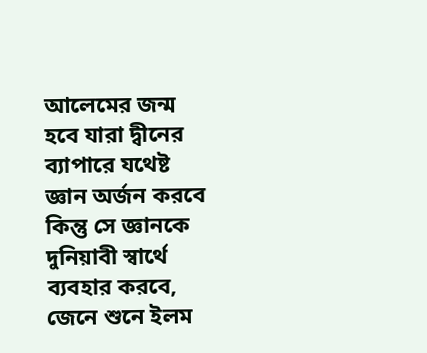আলেমের জন্ম হবে যারা দ্বীনের ব্যাপারে যথেষ্ট জ্ঞান অর্জন করবে কিন্তু সে জ্ঞানকে দুনিয়াবী স্বার্থে ব্যবহার করবে, জেনে শুনে ইলম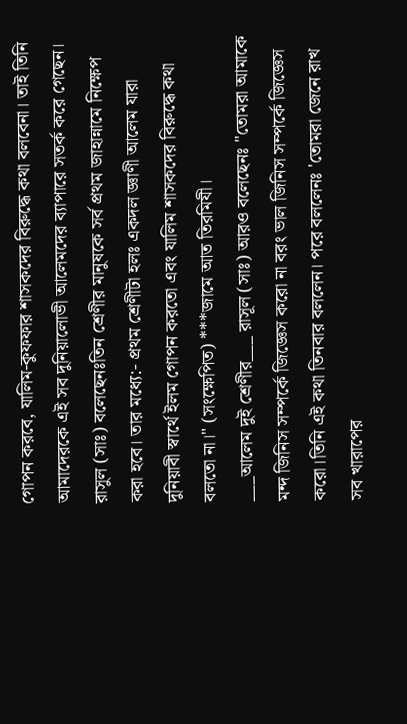গোপন করবে, যালিম-কুফফার শাসকদের বিরুদ্ধে কথা বলবেনা। তাই তিনি আমাদেরকে এই সব দুনিয়ালোভী আলেমদের ব্যাপারে সতর্ক করে গেছেন।
রাসুল (সাঃ) বলেছেনঃতিন শ্রেণীর মানুষকে সর্ব প্রথম জাহান্নামে নিক্ষেপ করা হবে। তার মধ্যে:- প্রথম শ্রেণীটা হলঃ একদল জ্ঞাণী আলেম যারা দুনিয়াবী স্বার্থে ইলম গোপন করতো এবং যালিম শাসকদের বিরুদ্ধে কথা বলতো না।" (সংক্ষেপিত) ***জামে আত তিরমিযী।
___আলেম দুই শ্রেণীর___ রাসূল (সাঃ) আরও বলেছেনঃ "তোমরা আমাকে মন্দ জিনিস সম্পর্কে জিজ্ঞেস করো না বরং ভাল জিনিস সম্পর্কে জিজ্ঞেস করো।তিনি এই কথা তিনবার বললেন। পরে বললেনঃ 'তোমরা জেনে রাখ সব খারাপের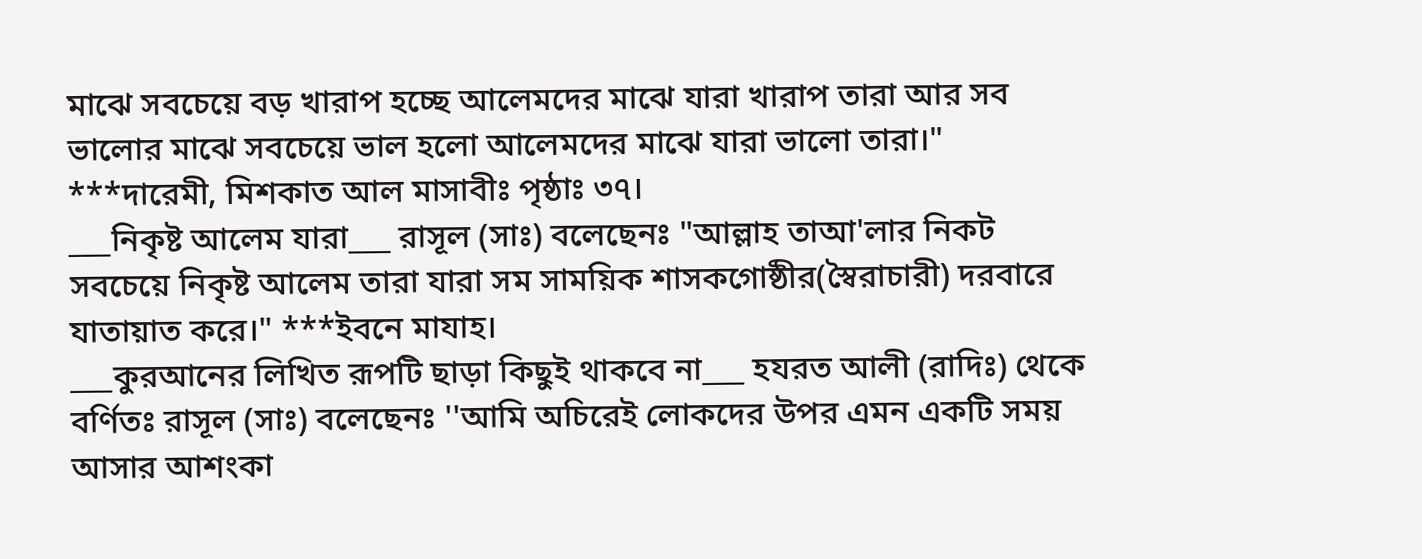মাঝে সবচেয়ে বড় খারাপ হচ্ছে আলেমদের মাঝে যারা খারাপ তারা আর সব ভালোর মাঝে সবচেয়ে ভাল হলো আলেমদের মাঝে যারা ভালো তারা।" ***দারেমী, মিশকাত আল মাসাবীঃ পৃষ্ঠাঃ ৩৭।
___নিকৃষ্ট আলেম যারা___ রাসূল (সাঃ) বলেছেনঃ "আল্লাহ তাআ'লার নিকট সবচেয়ে নিকৃষ্ট আলেম তারা যারা সম সাময়িক শাসকগোষ্ঠীর(স্বৈরাচারী) দরবারে যাতায়াত করে।" ***ইবনে মাযাহ।
___কুরআনের লিখিত রূপটি ছাড়া কিছুই থাকবে না___ হযরত আলী (রাদিঃ) থেকে বর্ণিতঃ রাসূল (সাঃ) বলেছেনঃ ''আমি অচিরেই লোকদের উপর এমন একটি সময় আসার আশংকা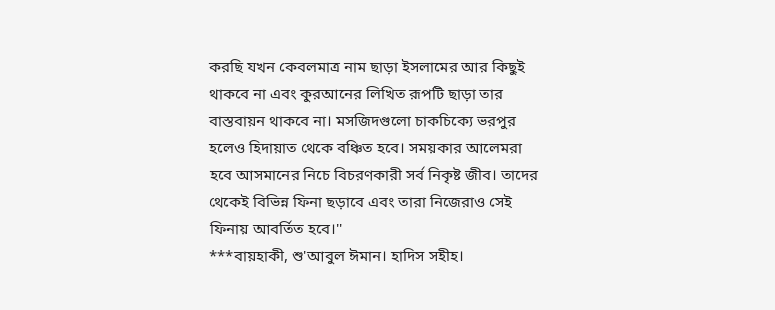করছি যখন কেবলমাত্র নাম ছাড়া ইসলামের আর কিছুই থাকবে না এবং কুরআনের লিখিত রূপটি ছাড়া তার বাস্তবায়ন থাকবে না। মসজিদগুলো চাকচিক্যে ভরপুর হলেও হিদায়াত থেকে বঞ্চিত হবে। সময়কার আলেমরা হবে আসমানের নিচে বিচরণকারী সর্ব নিকৃষ্ট জীব। তাদের থেকেই বিভিন্ন ফিনা ছড়াবে এবং তারা নিজেরাও সেই ফিনায় আবর্তিত হবে।''
***বায়হাকী, শু'আবুল ঈমান। হাদিস সহীহ।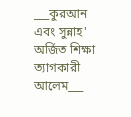___কুরআন এবং সুন্নাহ' অর্জিত শিক্ষা ত্যাগকারী আলেম___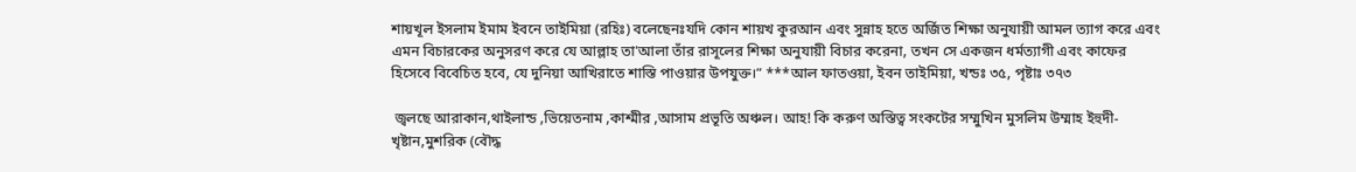শায়খূল ইসলাম ইমাম ইবনে তাইমিয়া (রহিঃ) বলেছেনঃযদি কোন শায়খ কুরআন এবং সুন্নাহ হতে অর্জিত শিক্ষা অনুযায়ী আমল ত্যাগ করে এবং এমন বিচারকের অনুসরণ করে যে আল্লাহ তা'আলা তাঁর রাসূলের শিক্ষা অনুযায়ী বিচার করেনা, তখন সে একজন ধর্মত্যাগী এবং কাফের হিসেবে বিবেচিত হবে, যে দুনিয়া আখিরাতে শাস্তি পাওয়ার উপযুক্ত।“ ***আল ফাতওয়া, ইবন তাইমিয়া, খন্ডঃ ৩৫, পৃষ্টাঃ ৩৭৩

 জ্বলছে আরাকান,থাইলান্ড ,ভিয়েতনাম ,কাশ্মীর ,আসাম প্রভূতি অঞ্চল। আহ! কি করুণ অস্তিত্ব সংকটের সম্মুখিন মুসলিম উম্মাহ ইহুদী-খৃষ্টান,মুশরিক (বৌদ্ধ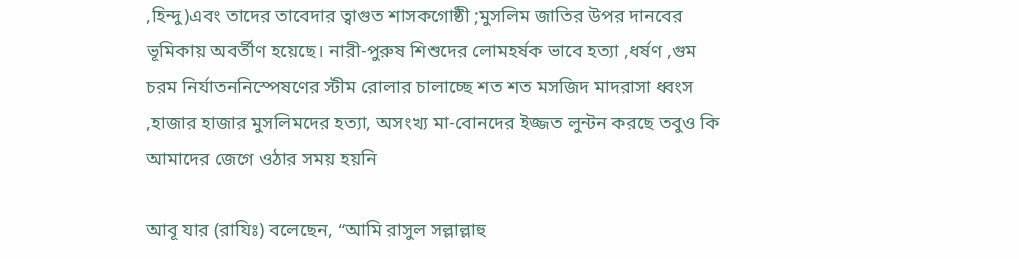,হিন্দু)এবং তাদের তাবেদার ত্বাগুত শাসকগোষ্ঠী ;মুসলিম জাতির উপর দানবের ভূমিকায় অবর্তীণ হয়েছে। নারী-পুরুষ শিশুদের লোমহর্ষক ভাবে হত্যা ,ধর্ষণ ,গুম চরম নির্যাতননিস্পেষণের স্টীম রোলার চালাচ্ছে শত শত মসজিদ মাদরাসা ধ্বংস ,হাজার হাজার মুসলিমদের হত্যা, অসংখ্য মা-বোনদের ইজ্জত লুন্টন করছে তবুও কি আমাদের জেগে ওঠার সময় হয়নি

আবূ যার (রাযিঃ) বলেছেন, “আমি রাসুল সল্লাল্লাহু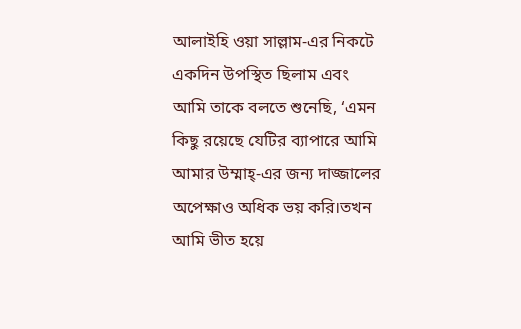আলাইহি ওয়া সাল্লাম-এর নিকটে একদিন উপস্থিত ছিলাম এবং আমি তাকে বলতে শুনেছি, ‘এমন কিছু রয়েছে যেটির ব্যাপারে আমি আমার উম্মাহ্‌-এর জন্য দাজ্জালের অপেক্ষাও অধিক ভয় করি।তখন আমি ভীত হয়ে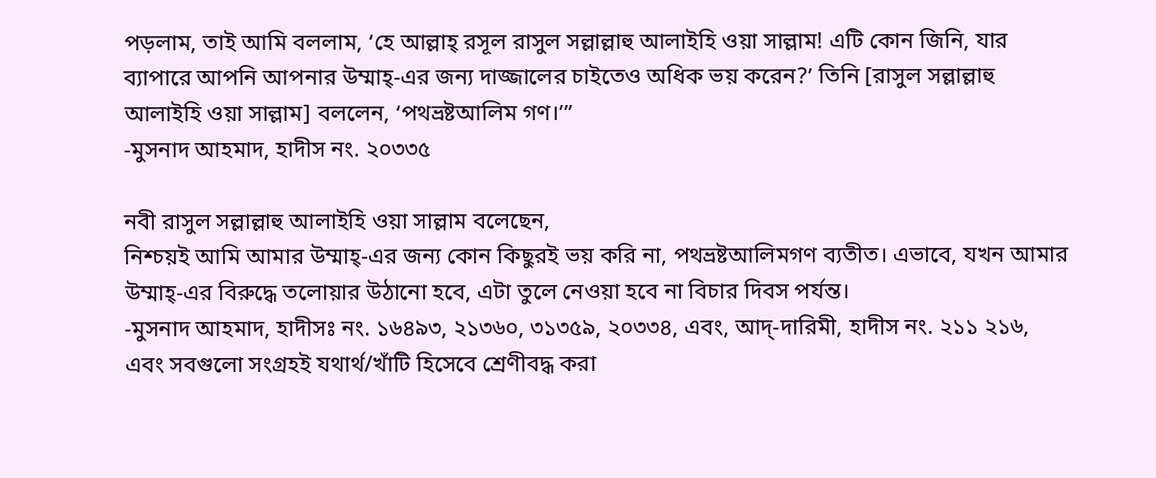পড়লাম, তাই আমি বললাম, ‘হে আল্লাহ্ রসূল রাসুল সল্লাল্লাহু আলাইহি ওয়া সাল্লাম! এটি কোন জিনি, যার ব্যাপারে আপনি আপনার উম্মাহ্‌-এর জন্য দাজ্জালের চাইতেও অধিক ভয় করেন?’ তিনি [রাসুল সল্লাল্লাহু আলাইহি ওয়া সাল্লাম] বললেন, ‘পথভ্রষ্টআলিম গণ।’”
-মুসনাদ আহমাদ, হাদীস নং. ২০৩৩৫

নবী রাসুল সল্লাল্লাহু আলাইহি ওয়া সাল্লাম বলেছেন,
নিশ্চয়ই আমি আমার উম্মাহ্‌-এর জন্য কোন কিছুরই ভয় করি না, পথভ্রষ্টআলিমগণ ব্যতীত। এভাবে, যখন আমার উম্মাহ্‌-এর বিরুদ্ধে তলোয়ার উঠানো হবে, এটা তুলে নেওয়া হবে না বিচার দিবস পর্যন্ত।
-মুসনাদ আহমাদ, হাদীসঃ নং. ১৬৪৯৩, ২১৩৬০, ৩১৩৫৯, ২০৩৩৪, এবং, আদ্-দারিমী, হাদীস নং. ২১১ ২১৬, এবং সবগুলো সংগ্রহই যথার্থ/খাঁটি হিসেবে শ্রেণীবদ্ধ করা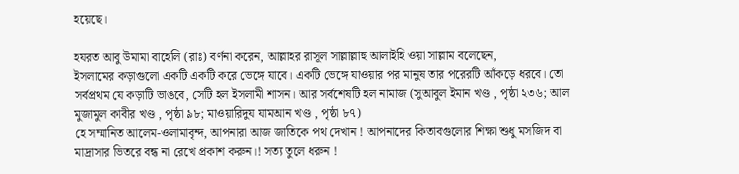হয়েছে।

হযরত আবু উমামা বাহেলি (রাঃ) বর্ণনা করেন, আল্লাহর রাসূল সাল্লাল্লাহু আলাইহি ওয়া সাল্লাম বলেছেন,
ইসলামের কড়াগুলো একটি একটি করে ভেঙ্গে যাবে। একটি ভেঙ্গে যাওয়ার পর মানুষ তার পরেরটি আঁকড়ে ধরবে। তো সর্বপ্রথম যে কড়াটি ভাঙবে, সেটি হল ইসলামী শাসন। আর সর্বশেষটি হল নামাজ (সুআবুল ইমান খণ্ড , পৃষ্ঠা ২৩৬; আল মুজামুল কাবীর খণ্ড , পৃষ্ঠা ৯৮; মাওয়ারিদুয যামআন খণ্ড , পৃষ্ঠা ৮৭)
হে সম্মানিত আলেম-ওলামাবৃন্দ, আপনারা আজ জাতিকে পথ দেখান ! আপনাদের কিতাবগুলোর শিক্ষা শুধু মসজিদ বা মাদ্রাসার ভিতরে বন্ধ না রেখে প্রকাশ করুন।! সত্য তুলে ধরুন !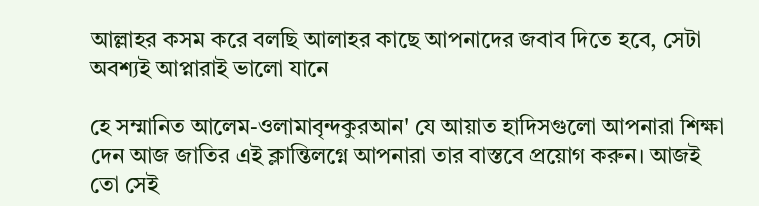আল্লাহর কসম করে বলছি আলাহর কাছে আপনাদের জবাব দিতে হবে, সেটা অবশ্যই আপ্নারাই ভালো যানে

হে সম্মানিত আলেম-ওলামাবৃন্দকুরআন' যে আয়াত হাদিসগুলো আপনারা শিক্ষা দেন আজ জাতির এই ক্লান্তিলগ্নে আপনারা তার বাস্তবে প্রয়োগ করুন। আজই তো সেই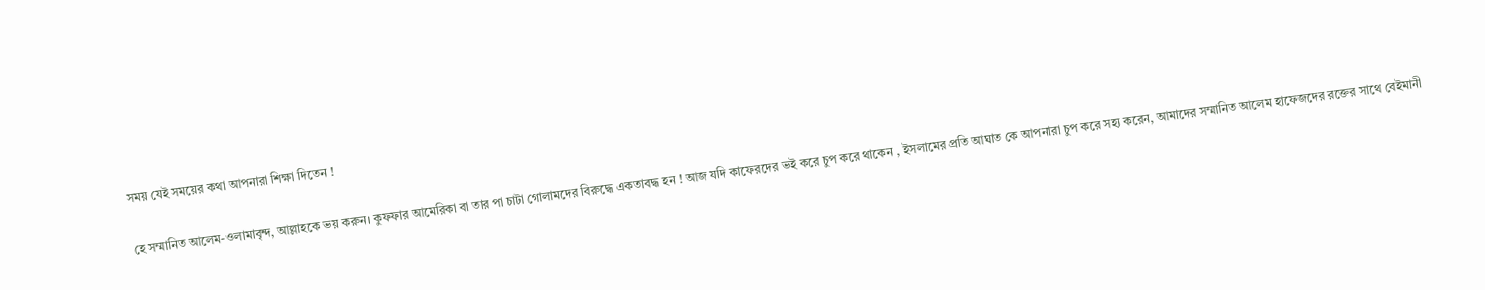সময় যেই সময়ের কথা আপনারা শিক্ষা দিতেন !

হে সম্মানিত আলেম-ওলামাবৃন্দ, আল্লাহকে ভয় করুন। কুফফার আমেরিকা বা তার পা চাটা গোলামদের বিরুদ্ধে একতাবদ্ধ হন ! আজ যদি কাফেরদের ভই করে চুপ করে থাকেন , ইসলামের প্রতি আঘাত কে আপনারা চুপ করে সহ্য করেন, আমাদের সম্মানিত আলেম হাফেজদের রক্তের সাথে বেইমানী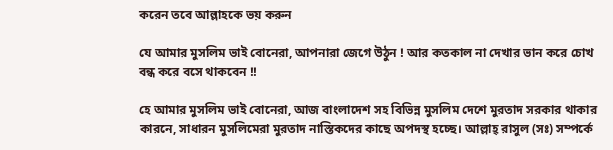করেন তবে আল্লাহকে ভয় করুন

যে আমার মুসলিম ভাই বোনেরা, আপনারা জেগে উঠুন ! আর কতকাল না দেখার ভান করে চোখ বন্ধ করে বসে থাকবেন !!

হে আমার মুসলিম ভাই বোনেরা, আজ বাংলাদেশ সহ বিভিন্ন মুসলিম দেশে মুরতাদ সরকার থাকার কারনে, সাধারন মুসলিমেরা মুরতাদ নাস্তিকদের কাছে অপদস্থ হচ্ছে। আল্লাহ্ রাসুল (সঃ) সম্পর্কে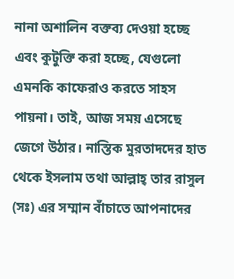নানা অশালিন বক্তব্য দেওয়া হচ্ছে এবং কুটুক্তি করা হচ্ছে, যেগুলো এমনকি কাফেরাও করতে সাহস পায়না। তাই, আজ সময় এসেছে জেগে উঠার। নাস্তিক মুরতাদদের হাত থেকে ইসলাম তথা আল্লাহ্ তার রাসুল (সঃ) এর সম্মান বাঁচাতে আপনাদের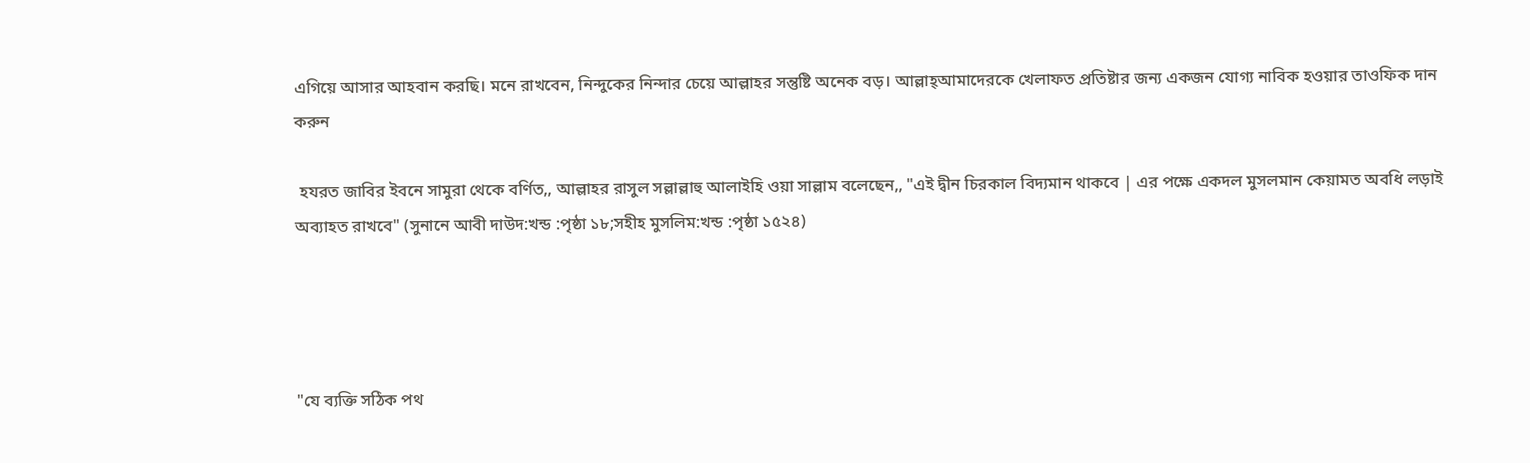এগিয়ে আসার আহবান করছি। মনে রাখবেন, নিন্দুকের নিন্দার চেয়ে আল্লাহর সন্তুষ্টি অনেক বড়। আল্লাহ্আমাদেরকে খেলাফত প্রতিষ্টার জন্য একজন যোগ্য নাবিক হওয়ার তাওফিক দান করুন

 হযরত জাবির ইবনে সামুরা থেকে বর্ণিত,, আল্লাহর রাসুল সল্লাল্লাহু আলাইহি ওয়া সাল্লাম বলেছেন,, "এই দ্বীন চিরকাল বিদ্যমান থাকবে | এর পক্ষে একদল মুসলমান কেয়ামত অবধি লড়াই অব্যাহত রাখবে" (সুনানে আবী দাউদ:খন্ড :পৃষ্ঠা ১৮;সহীহ মুসলিম:খন্ড :পৃষ্ঠা ১৫২৪)




"যে ব্যক্তি সঠিক পথ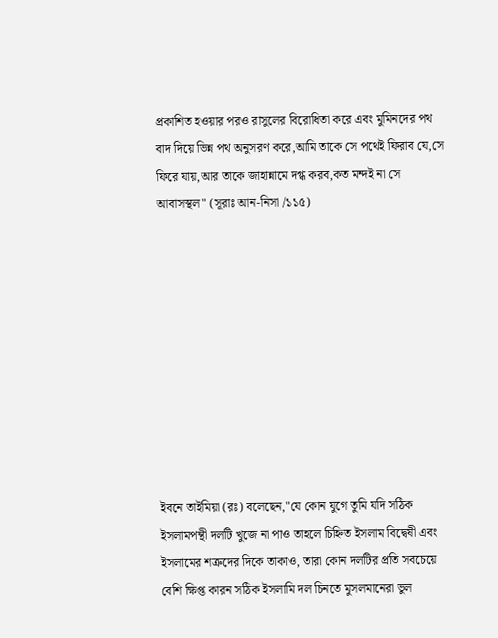প্রকাশিত হওয়ার পরও রাসুলের বিরোধিতা করে এবং মুমিনদের পথ বাদ দিয়ে ভিন্ন পথ অনুসরণ করে,আমি তাকে সে পথেই ফিরাব যে,সে ফিরে যায়,আর তাকে জাহান্নামে দগ্ধ করব,কত মন্দই না সে আবাসস্থল" (সূরাঃ আন-নিসা /১১৫)










ইবনে তাইমিয়া (রঃ) বলেছেন,"যে কোন যুগে তুমি যদি সঠিক ইসলামপন্থী দলটি খুজে না পাও তাহলে চিহ্নিত ইসলাম বিদ্বেষী এবং ইসলামের শত্রুদের দিকে তাকাও, তারা কোন দলটির প্রতি সবচেয়ে বেশি ক্ষিপ্ত কারন সঠিক ইসলামি দল চিনতে মুসলমানেরা ভুল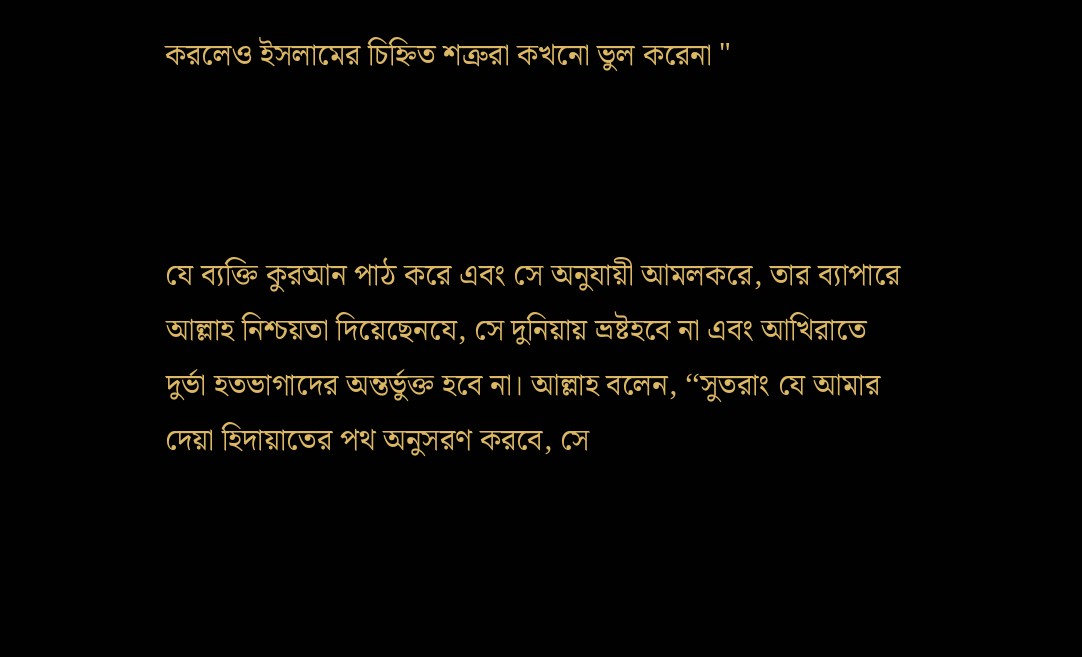করলেও ইসলামের চিহ্নিত শত্রুরা কখনো ভুল করেনা "



যে ব্যক্তি কুরআন পাঠ করে এবং সে অনুযায়ী আমলকরে, তার ব্যাপারে আল্লাহ নিশ্চয়তা দিয়েছেনযে, সে দুনিয়ায় ভ্রষ্টহবে না এবং আখিরাতে দুর্ভা হতভাগাদের অন্তর্ভুক্ত হবে না। আল্লাহ বলেন, ‘‘সুতরাং যে আমার দেয়া হিদায়াতের পথ অনুসরণ করবে, সে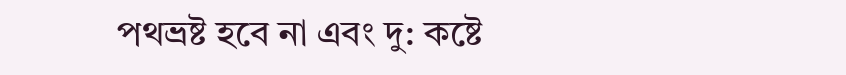পথভ্রষ্ট হবে না এবং দু: কষ্টে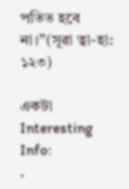পতিত হবে না।’’(সূরা ত্বা-হা: ১২৩)

একটা Interesting Info:
.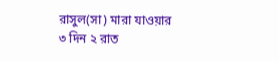রাসুল(সা) মারা যাওয়ার ৩ দিন ২ রাত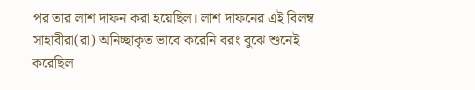পর তার লাশ দাফন করা হয়েছিল। লাশ দাফনের এই বিলম্ব সাহাবীরা(রা) অনিচ্ছাকৃত ভাবে করেনি বরং বুঝে শুনেই করেছিল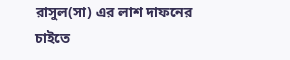রাসুল(সা) এর লাশ দাফনের চাইতে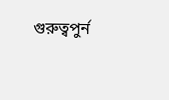গুরুত্বপুর্ন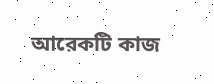আরেকটি কাজ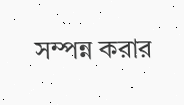সম্পন্ন করার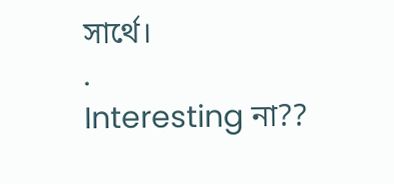সার্থে।
.
Interesting না??